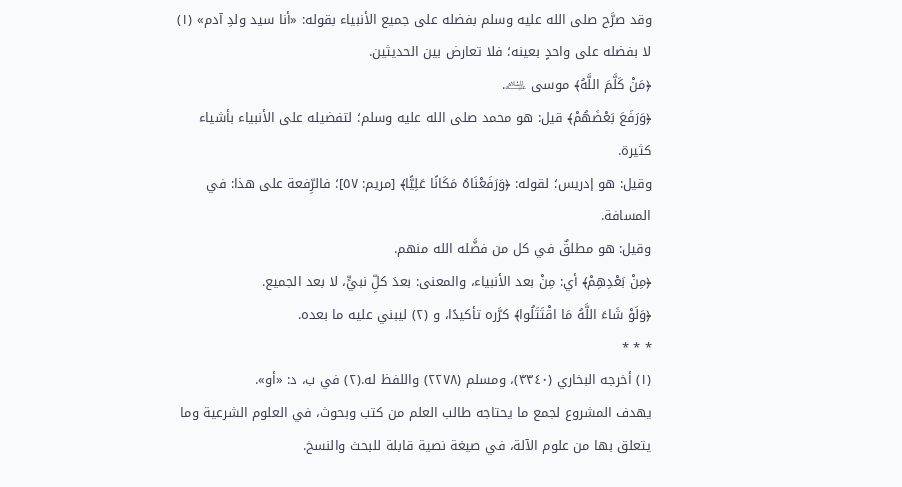وقد صرَّح صلى الله عليه وسلم بفضله على جميع الأنبياء بقوله: «أنا سيد ولدِ آدم» (١) لا بفضله على واحدٍ بعينه؛ فلا تعارض بين الحديثين.
﴿مَنْ كَلَّمَ اللَّهُ﴾ موسى ﵇.
﴿وَرَفَعَ بَعْضَهُمْ﴾ قيل: هو محمد صلى الله عليه وسلم؛ لتفضيله على الأنبياء بأشياء كثيرة.
وقيل: هو إدريس؛ لقوله: ﴿وَرَفَعْنَاهُ مَكَانًا عَلِيًّا﴾ [مريم: ٥٧]؛ فالرِّفعة على هذا: في المسافة.
وقيل: هو مطلقٌ في كل من فضَّله الله منهم.
﴿مِنْ بَعْدِهِمْ﴾ أي: مِنْ بعد الأنبياء، والمعنى: بعدَ كلِّ نبيٍّ، لا بعد الجميع.
﴿وَلَوْ شَاءَ اللَّهُ مَا اقْتَتَلُوا﴾ كرَّره تأكيدًا، و (٢) ليبني عليه ما بعده.
* * *
(١) أخرجه البخاري (٣٣٤٠)، ومسلم (٢٢٧٨) واللفظ له.(٢) في ب، د: «أو».
يهدف المشروع لجمع ما يحتاجه طالب العلم من كتب وبحوث، في العلوم الشرعية وما يتعلق بها من علوم الآلة، في صيغة نصية قابلة للبحث والنسخ.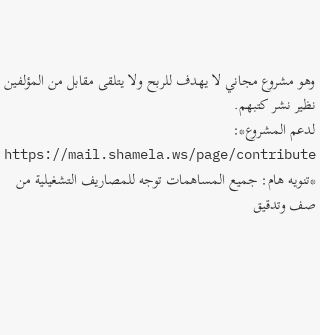وهو مشروع مجاني لا يهدف للربح ولا يتلقى مقابل من المؤلفين نظير نشر كتبهم.
لدعم المشروع*: https://mail.shamela.ws/page/contribute
*تنويه هام: جميع المساهمات توجه للمصاريف التشغيلية من صف وتدقيق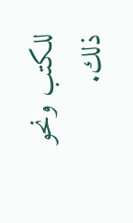للكتب ونحو ذلك.